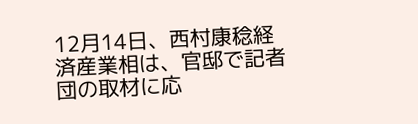12月14日、西村康稔経済産業相は、官邸で記者団の取材に応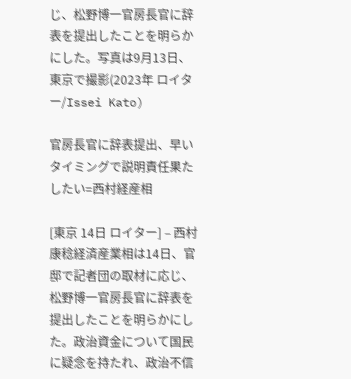じ、松野博一官房長官に辞表を提出したことを明らかにした。写真は9月13日、東京で撮影(2023年 ロイター/Issei Kato)

官房長官に辞表提出、早いタイミングで説明責任果たしたい=西村経産相

[東京 14日 ロイター] – 西村康稔経済産業相は14日、官邸で記者団の取材に応じ、松野博一官房長官に辞表を提出したことを明らかにした。政治資金について国民に疑念を持たれ、政治不信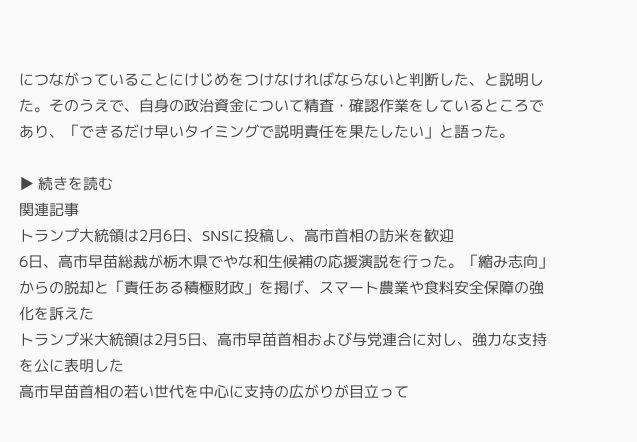につながっていることにけじめをつけなければならないと判断した、と説明した。そのうえで、自身の政治資金について精査・確認作業をしているところであり、「できるだけ早いタイミングで説明責任を果たしたい」と語った。

▶ 続きを読む
関連記事
トランプ大統領は2月6日、SNSに投稿し、高市首相の訪米を歓迎
6日、高市早苗総裁が栃木県でやな和生候補の応援演説を行った。「縮み志向」からの脱却と「責任ある積極財政」を掲げ、スマート農業や食料安全保障の強化を訴えた
トランプ米大統領は2月5日、高市早苗首相および与党連合に対し、強力な支持を公に表明した
高市早苗首相の若い世代を中心に支持の広がりが目立って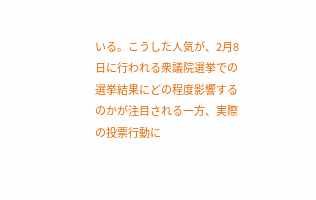いる。こうした人気が、2月8日に行われる衆議院選挙での選挙結果にどの程度影響するのかが注目される一方、実際の投票行動に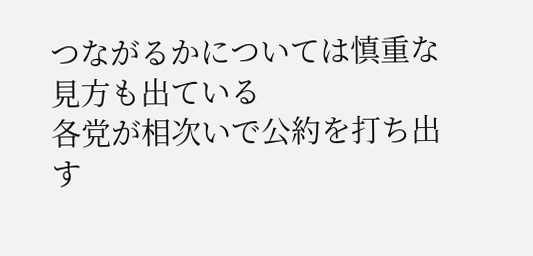つながるかについては慎重な見方も出ている
各党が相次いで公約を打ち出す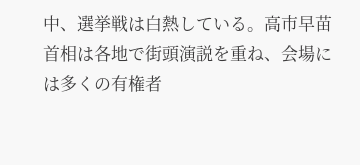中、選挙戦は白熱している。高市早苗首相は各地で街頭演説を重ね、会場には多くの有権者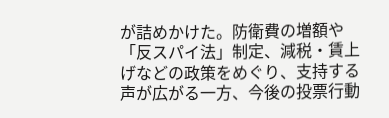が詰めかけた。防衛費の増額や「反スパイ法」制定、減税・賃上げなどの政策をめぐり、支持する声が広がる一方、今後の投票行動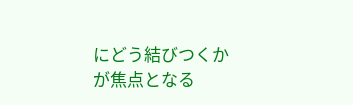にどう結びつくかが焦点となる